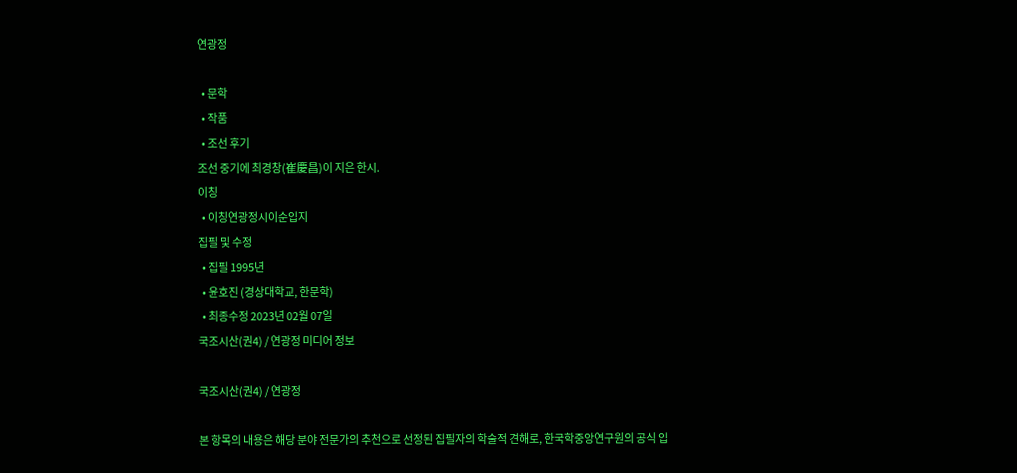연광정

  • 문학
  • 작품
  • 조선 후기
조선 중기에 최경창(崔慶昌)이 지은 한시.
이칭
  • 이칭연광정시이순입지
집필 및 수정
  • 집필 1995년
  • 윤호진 (경상대학교, 한문학)
  • 최종수정 2023년 02월 07일
국조시산(권4) / 연광정 미디어 정보

국조시산(권4) / 연광정

본 항목의 내용은 해당 분야 전문가의 추천으로 선정된 집필자의 학술적 견해로, 한국학중앙연구원의 공식 입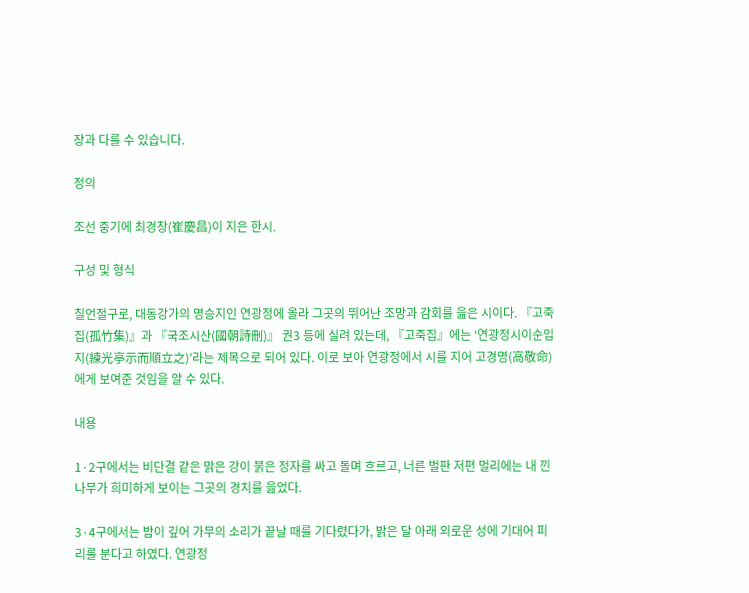장과 다를 수 있습니다.

정의

조선 중기에 최경창(崔慶昌)이 지은 한시.

구성 및 형식

칠언절구로, 대동강가의 명승지인 연광정에 올라 그곳의 뛰어난 조망과 감회를 읊은 시이다. 『고죽집(孤竹集)』과 『국조시산(國朝詩刪)』 권3 등에 실려 있는데, 『고죽집』에는 ‘연광정시이순입지(練光亭示而順立之)’라는 제목으로 되어 있다. 이로 보아 연광정에서 시를 지어 고경명(高敬命)에게 보여준 것임을 알 수 있다.

내용

1·2구에서는 비단결 같은 맑은 강이 붉은 정자를 싸고 돌며 흐르고, 너른 벌판 저편 멀리에는 내 낀 나무가 희미하게 보이는 그곳의 경치를 읊었다.

3·4구에서는 밤이 깊어 가무의 소리가 끝날 때를 기다렸다가, 밝은 달 아래 외로운 성에 기대어 피리를 분다고 하였다. 연광정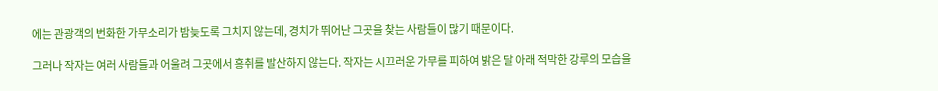에는 관광객의 번화한 가무소리가 밤늦도록 그치지 않는데, 경치가 뛰어난 그곳을 찾는 사람들이 많기 때문이다.

그러나 작자는 여러 사람들과 어울려 그곳에서 흥취를 발산하지 않는다. 작자는 시끄러운 가무를 피하여 밝은 달 아래 적막한 강루의 모습을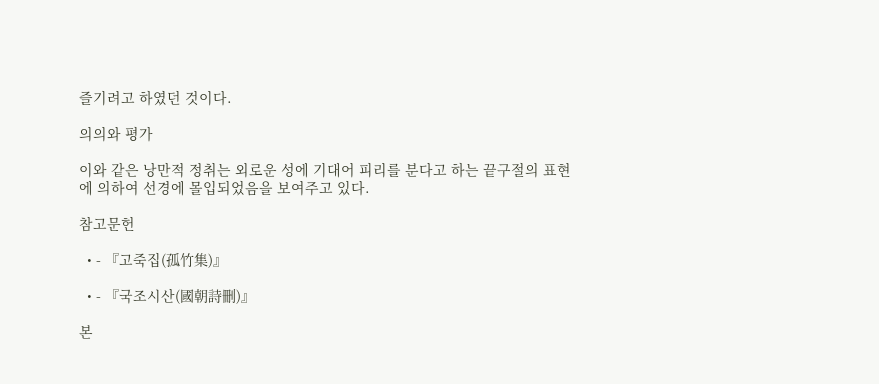즐기려고 하였던 것이다.

의의와 평가

이와 같은 낭만적 정취는 외로운 성에 기대어 피리를 분다고 하는 끝구절의 표현에 의하여 선경에 몰입되었음을 보여주고 있다.

참고문헌

  • - 『고죽집(孤竹集)』

  • - 『국조시산(國朝詩刪)』

본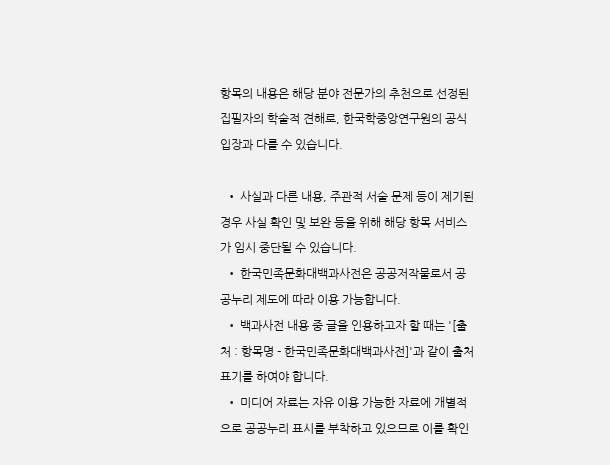항목의 내용은 해당 분야 전문가의 추천으로 선정된 집필자의 학술적 견해로, 한국학중앙연구원의 공식 입장과 다를 수 있습니다.

  • 사실과 다른 내용, 주관적 서술 문제 등이 제기된 경우 사실 확인 및 보완 등을 위해 해당 항목 서비스가 임시 중단될 수 있습니다.
  • 한국민족문화대백과사전은 공공저작물로서 공공누리 제도에 따라 이용 가능합니다.
  • 백과사전 내용 중 글을 인용하고자 할 때는 '[출처 : 항목명 - 한국민족문화대백과사전]'과 같이 출처 표기를 하여야 합니다.
  • 미디어 자료는 자유 이용 가능한 자료에 개별적으로 공공누리 표시를 부착하고 있으므로 이를 확인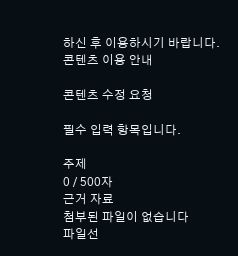하신 후 이용하시기 바랍니다.
콘텐츠 이용 안내

콘텐츠 수정 요청

필수 입력 항목입니다.

주제
0 / 500자
근거 자료
첨부된 파일이 없습니다
파일선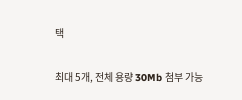택

최대 5개, 전체 용량 30Mb 첨부 가능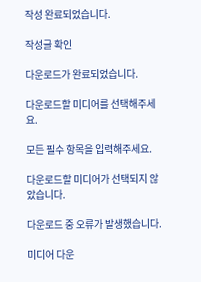작성 완료되었습니다.

작성글 확인

다운로드가 완료되었습니다.

다운로드할 미디어를 선택해주세요.

모든 필수 항목을 입력해주세요.

다운로드할 미디어가 선택되지 않았습니다.

다운로드 중 오류가 발생했습니다.

미디어 다운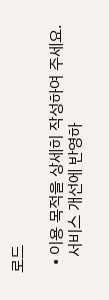로드

  • 이용 목적을 상세히 작성하여 주세요.
    서비스 개선에 반영하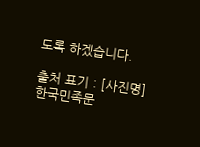도록 하겠습니다.

출처 표기 : [사진명] 한국민족문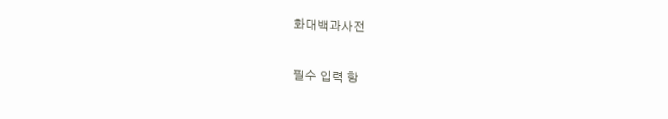화대백과사전

필수 입력 항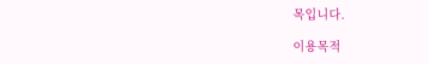목입니다.

이용목적